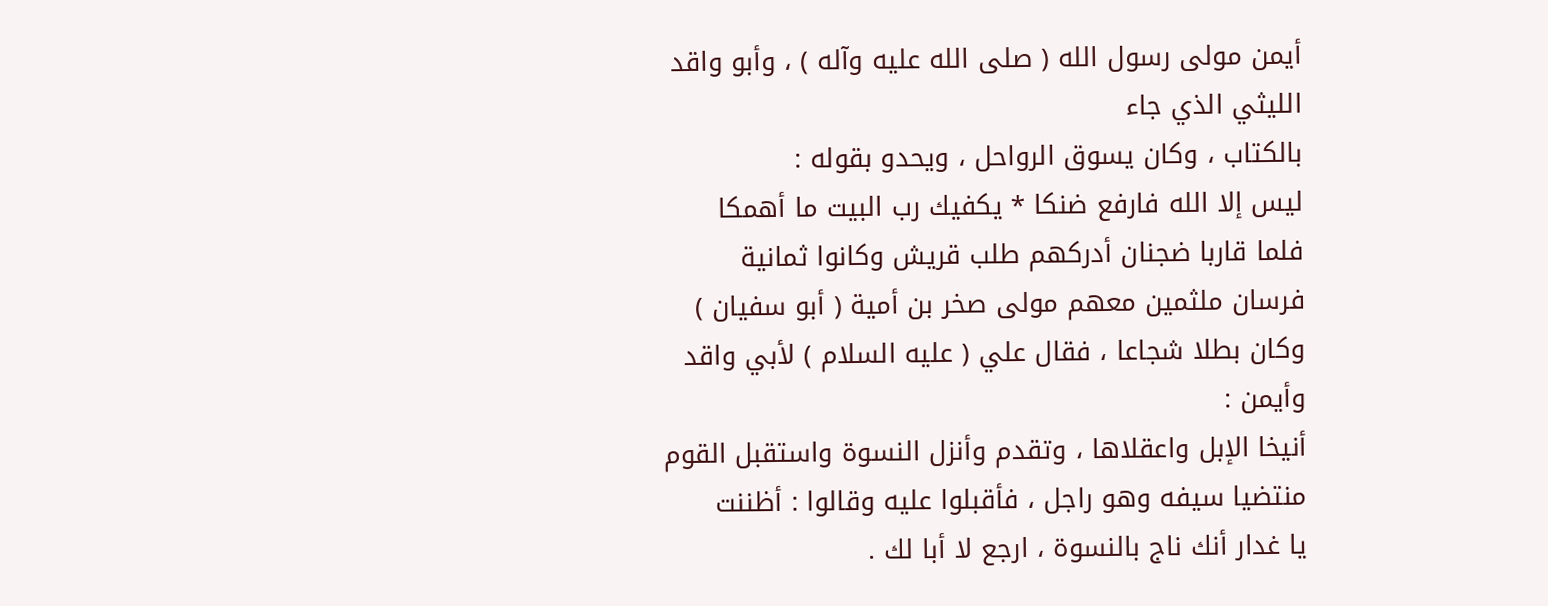أيمن مولى رسول الله ( صلى الله عليه وآله ) ، وأبو واقد الليثي الذي جاء
بالكتاب ، وكان يسوق الرواحل ، ويحدو بقوله :
ليس إلا الله فارفع ضنكا * يكفيك رب البيت ما أهمكا
فلما قاربا ضجنان أدركهم طلب قريش وكانوا ثمانية
فرسان ملثمين معهم مولى صخر بن أمية ( أبو سفيان )
وكان بطلا شجاعا ، فقال علي ( عليه السلام ) لأبي واقد وأيمن :
أنيخا الإبل واعقلاها ، وتقدم وأنزل النسوة واستقبل القوم
منتضيا سيفه وهو راجل ، فأقبلوا عليه وقالوا : أظننت
يا غدار أنك ناج بالنسوة ، ارجع لا أبا لك .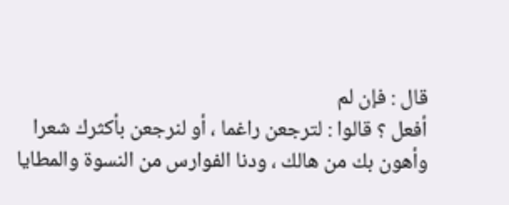قال : فإن لم
أفعل ؟ قالوا : لترجعن راغما ، أو لنرجعن بأكثرك شعرا
وأهون بك من هالك ، ودنا الفوارس من النسوة والمطايا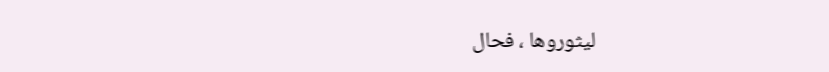ليثوروها ، فحال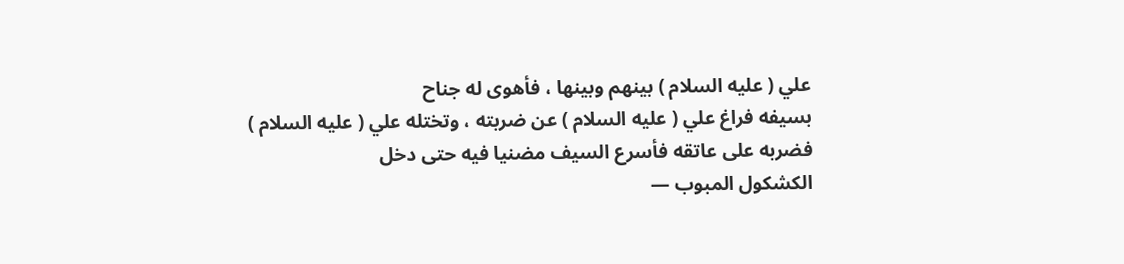علي ( عليه السلام ) بينهم وبينها ، فأهوى له جناح
بسيفه فراغ علي ( عليه السلام ) عن ضربته ، وتختله علي ( عليه السلام )
فضربه على عاتقه فأسرع السيف مضنيا فيه حتى دخل
الكشكول المبوب —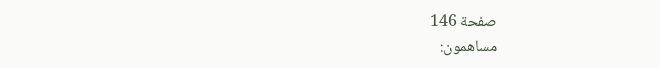صفحة 146
مساهمون: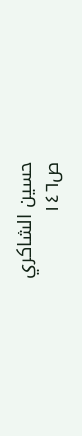حسين الشاكري
ص١٤٦